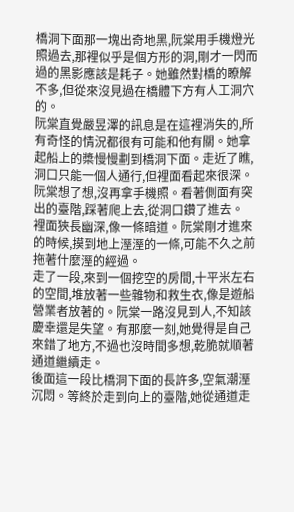橋洞下面那一塊出奇地黑,阮棠用手機燈光照過去,那裡似乎是個方形的洞,剛才一閃而過的黑影應該是耗子。她雖然對橋的瞭解不多,但從來沒見過在橋體下方有人工洞穴的。
阮棠直覺嚴昱澤的訊息是在這裡消失的,所有奇怪的情況都很有可能和他有關。她拿起船上的槳慢慢劃到橋洞下面。走近了瞧,洞口只能一個人通行,但裡面看起來很深。阮棠想了想,沒再拿手機照。看著側面有突出的臺階,踩著爬上去,從洞口鑽了進去。
裡面狹長幽深,像一條暗道。阮棠剛才進來的時候,摸到地上溼溼的一條,可能不久之前拖著什麼溼的經過。
走了一段,來到一個挖空的房間,十平米左右的空間,堆放著一些雜物和救生衣,像是遊船營業者放著的。阮棠一路沒見到人,不知該慶幸還是失望。有那麼一刻,她覺得是自己來錯了地方,不過也沒時間多想,乾脆就順著通道繼續走。
後面這一段比橋洞下面的長許多,空氣潮溼沉悶。等終於走到向上的臺階,她從通道走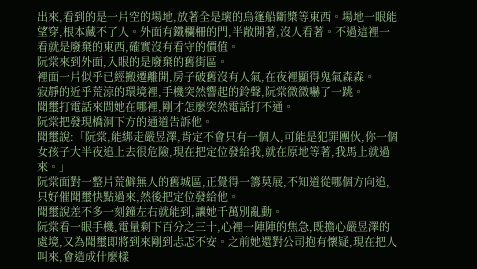出來,看到的是一片空的場地,放著全是壞的烏篷船斷槳等東西。場地一眼能望穿,根本藏不了人。外面有鐵欄柵的門,半敞開著,沒人看著。不過這裡一看就是廢棄的東西,確實沒有看守的價值。
阮棠來到外面,入眼的是廢棄的舊街區。
裡面一片似乎已經搬遷離開,房子破舊沒有人氣,在夜裡顯得鬼氣森森。
寂靜的近乎荒涼的環境裡,手機突然響起的鈴聲,阮棠微微嚇了一跳。
聞璽打電話來問她在哪裡,剛才怎麼突然電話打不通。
阮棠把發現橋洞下方的通道告訴他。
聞璽說:「阮棠,能綁走嚴昱澤,肯定不會只有一個人,可能是犯罪團伙,你一個女孩子大半夜追上去很危險,現在把定位發給我,就在原地等著,我馬上就過來。」
阮棠面對一整片荒僻無人的舊城區,正覺得一籌莫展,不知道從哪個方向追,只好催聞璽快點過來,然後把定位發給他。
聞璽說差不多一刻鐘左右就能到,讓她千萬別亂動。
阮棠看一眼手機,電量剩下百分之三十,心裡一陣陣的焦急,既擔心嚴昱澤的處境,又為聞璽即將到來剛到忐忑不安。之前她還對公司抱有懷疑,現在把人叫來,會造成什麼樣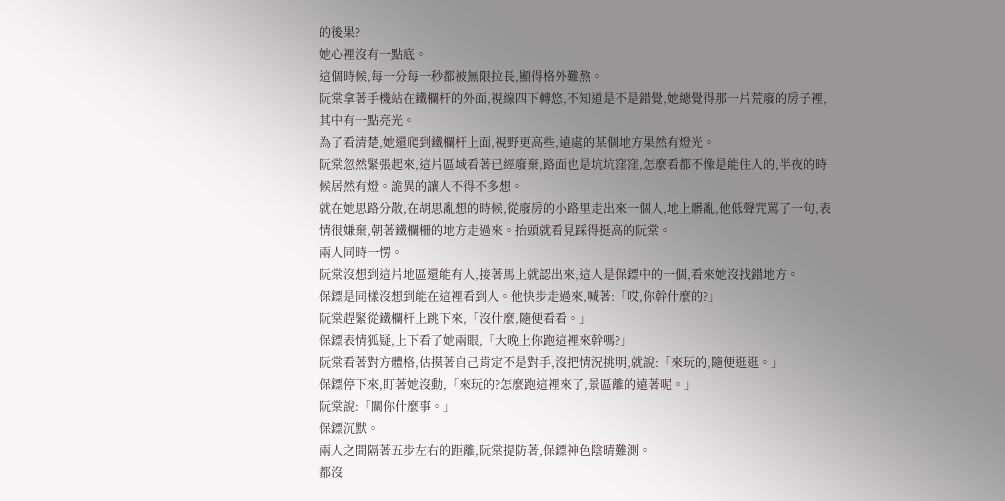的後果?
她心裡沒有一點底。
這個時候,每一分每一秒都被無限拉長,顯得格外難熬。
阮棠拿著手機站在鐵欄杆的外面,視線四下轉悠,不知道是不是錯覺,她總覺得那一片荒廢的房子裡,其中有一點亮光。
為了看清楚,她還爬到鐵欄杆上面,視野更高些,遠處的某個地方果然有燈光。
阮棠忽然緊張起來,這片區域看著已經廢棄,路面也是坑坑窪窪,怎麼看都不像是能住人的,半夜的時候居然有燈。詭異的讓人不得不多想。
就在她思路分散,在胡思亂想的時候,從廢房的小路里走出來一個人,地上髒亂,他低聲咒罵了一句,表情很嫌棄,朝著鐵欄柵的地方走過來。抬頭就看見踩得挺高的阮棠。
兩人同時一愣。
阮棠沒想到這片地區還能有人,接著馬上就認出來,這人是保鏢中的一個,看來她沒找錯地方。
保鏢是同樣沒想到能在這裡看到人。他快步走過來,喊著:「哎,你幹什麼的?」
阮棠趕緊從鐵欄杆上跳下來,「沒什麼,隨便看看。」
保鏢表情狐疑,上下看了她兩眼,「大晚上你跑這裡來幹嗎?」
阮棠看著對方體格,估摸著自己肯定不是對手,沒把情況挑明,就說:「來玩的,隨便逛逛。」
保鏢停下來,盯著她沒動,「來玩的?怎麼跑這裡來了,景區離的遠著呢。」
阮棠說:「關你什麼事。」
保鏢沉默。
兩人之間隔著五步左右的距離,阮棠提防著,保鏢神色陰晴難測。
都沒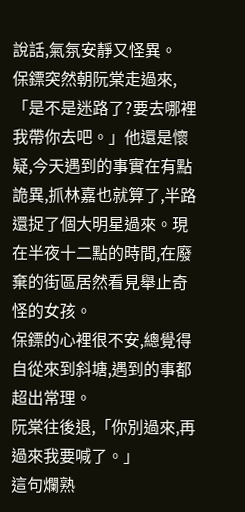說話,氣氛安靜又怪異。
保鏢突然朝阮棠走過來,「是不是迷路了?要去哪裡我帶你去吧。」他還是懷疑,今天遇到的事實在有點詭異,抓林嘉也就算了,半路還捉了個大明星過來。現在半夜十二點的時間,在廢棄的街區居然看見舉止奇怪的女孩。
保鏢的心裡很不安,總覺得自從來到斜塘,遇到的事都超出常理。
阮棠往後退,「你別過來,再過來我要喊了。」
這句爛熟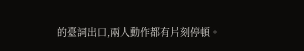的臺詞出口,兩人動作都有片刻停頓。